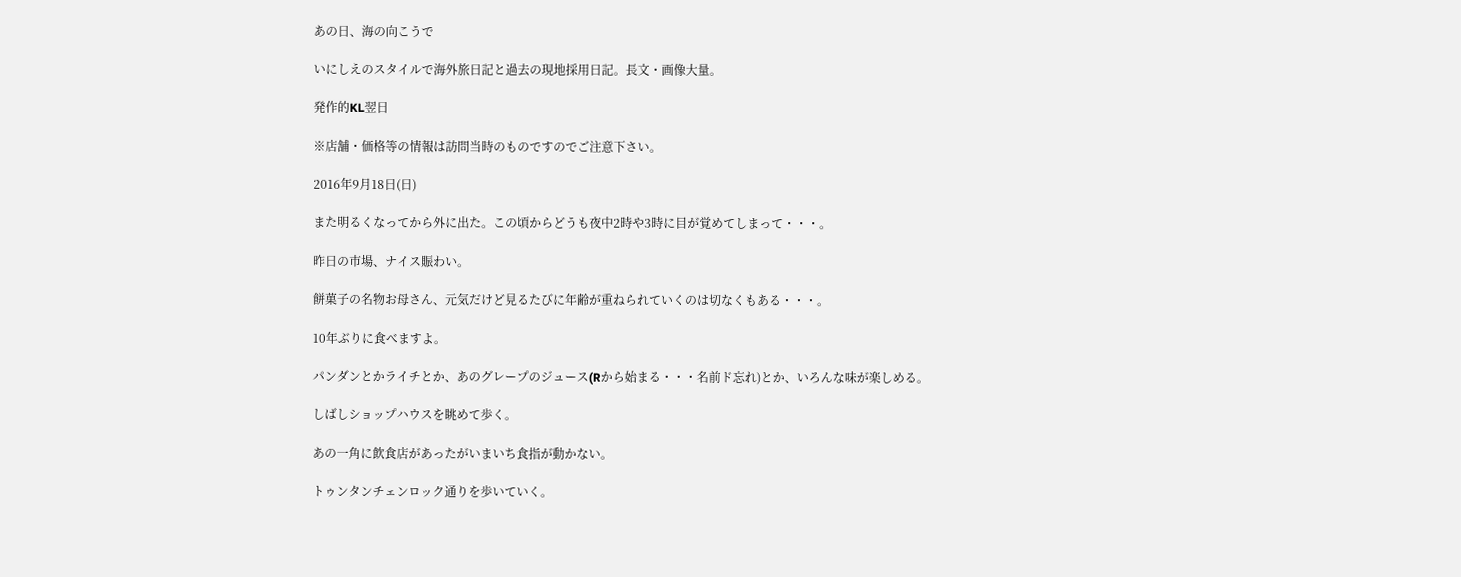あの日、海の向こうで

いにしえのスタイルで海外旅日記と過去の現地採用日記。長文・画像大量。

発作的KL翌日

※店舗・価格等の情報は訪問当時のものですのでご注意下さい。

2016年9月18日(日)

また明るくなってから外に出た。この頃からどうも夜中2時や3時に目が覚めてしまって・・・。

昨日の市場、ナイス賑わい。

餅菓子の名物お母さん、元気だけど見るたびに年齢が重ねられていくのは切なくもある・・・。

10年ぶりに食べますよ。

パンダンとかライチとか、あのグレープのジュース(Rから始まる・・・名前ド忘れ)とか、いろんな味が楽しめる。

しばしショップハウスを眺めて歩く。

あの一角に飲食店があったがいまいち食指が動かない。

トゥンタンチェンロック通りを歩いていく。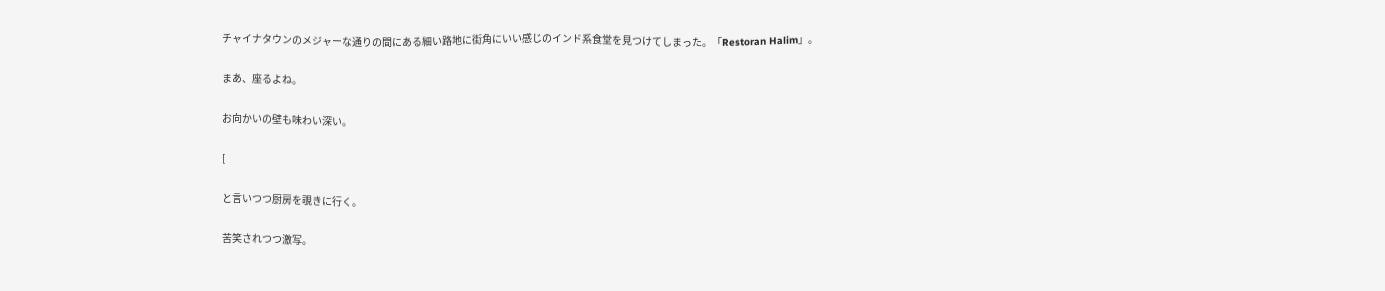チャイナタウンのメジャーな通りの間にある細い路地に街角にいい感じのインド系食堂を見つけてしまった。「Restoran Halim」。

まあ、座るよね。

お向かいの壁も味わい深い。

[

と言いつつ厨房を覗きに行く。

苦笑されつつ激写。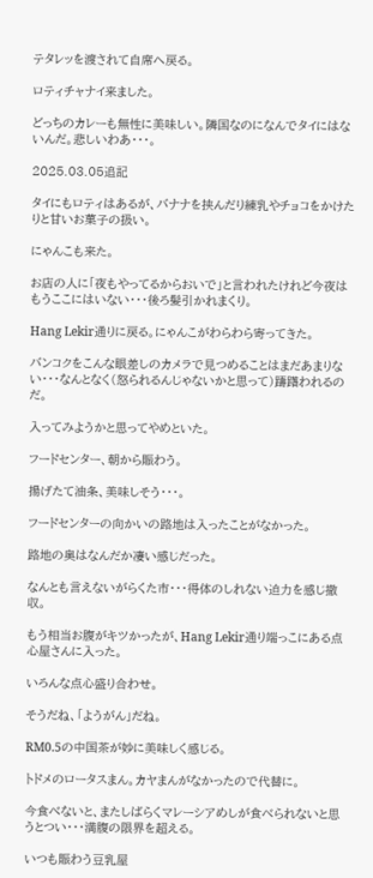テタレッを渡されて自席へ戻る。

ロティチャナイ来ました。

どっちのカレーも無性に美味しい。隣国なのになんでタイにはないんだ。悲しいわあ・・・。

2025.03.05追記

タイにもロティはあるが、バナナを挟んだり練乳やチョコをかけたりと甘いお菓子の扱い。

にゃんこも来た。

お店の人に「夜もやってるからおいで」と言われたけれど今夜はもうここにはいない・・・後ろ髪引かれまくり。

Hang Lekir通りに戻る。にゃんこがわらわら寄ってきた。

バンコクをこんな眼差しのカメラで見つめることはまだあまりない・・・なんとなく(怒られるんじゃないかと思って)躊躇われるのだ。

入ってみようかと思ってやめといた。

フードセンター、朝から賑わう。

揚げたて油条、美味しそう・・・。

フードセンターの向かいの路地は入ったことがなかった。

路地の奥はなんだか凄い感じだった。

なんとも言えないがらくた市・・・得体のしれない迫力を感じ撤収。

もう相当お腹がキツかったが、Hang Lekir通り端っこにある点心屋さんに入った。

いろんな点心盛り合わせ。

そうだね、「ようがん」だね。

RM0.5の中国茶が妙に美味しく感じる。

トドメのロータスまん。カヤまんがなかったので代替に。

今食べないと、またしばらくマレーシアめしが食べられないと思うとつい・・・満腹の限界を超える。

いつも賑わう豆乳屋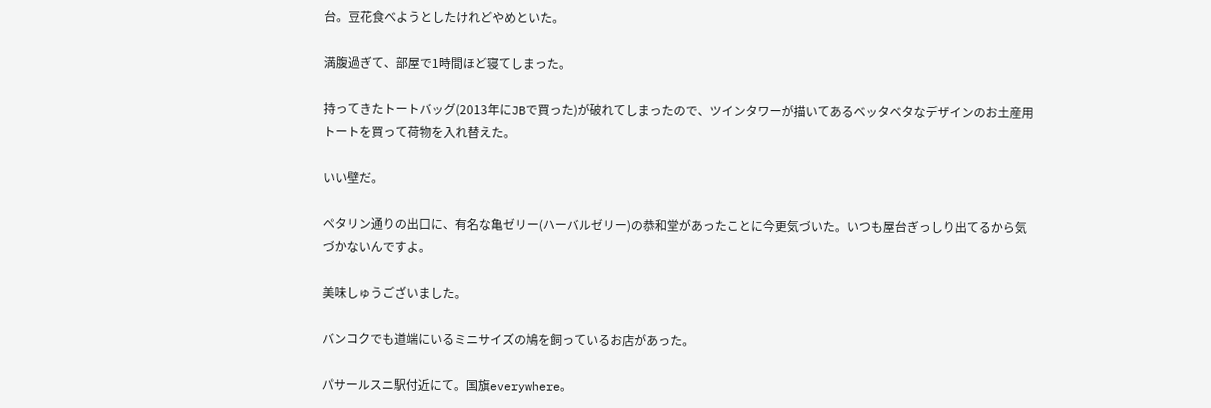台。豆花食べようとしたけれどやめといた。

満腹過ぎて、部屋で1時間ほど寝てしまった。

持ってきたトートバッグ(2013年にJBで買った)が破れてしまったので、ツインタワーが描いてあるベッタベタなデザインのお土産用トートを買って荷物を入れ替えた。

いい壁だ。

ペタリン通りの出口に、有名な亀ゼリー(ハーバルゼリー)の恭和堂があったことに今更気づいた。いつも屋台ぎっしり出てるから気づかないんですよ。

美味しゅうございました。

バンコクでも道端にいるミニサイズの鳩を飼っているお店があった。

パサールスニ駅付近にて。国旗everywhere。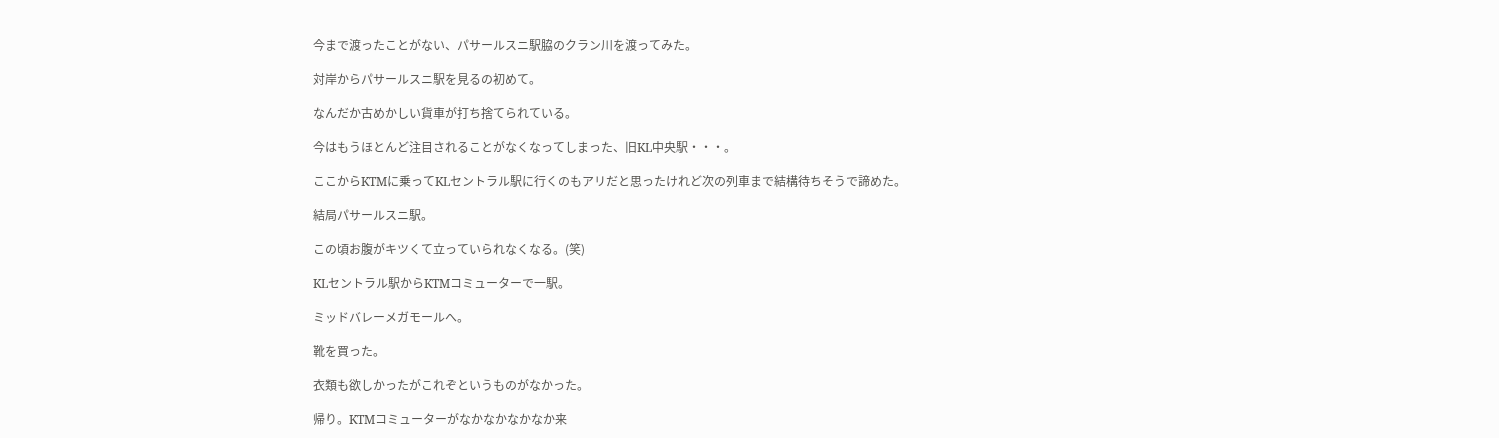今まで渡ったことがない、パサールスニ駅脇のクラン川を渡ってみた。

対岸からパサールスニ駅を見るの初めて。

なんだか古めかしい貨車が打ち捨てられている。

今はもうほとんど注目されることがなくなってしまった、旧KL中央駅・・・。

ここからKTMに乗ってKLセントラル駅に行くのもアリだと思ったけれど次の列車まで結構待ちそうで諦めた。

結局パサールスニ駅。

この頃お腹がキツくて立っていられなくなる。(笑)

KLセントラル駅からKTMコミューターで一駅。

ミッドバレーメガモールへ。

靴を買った。

衣類も欲しかったがこれぞというものがなかった。

帰り。KTMコミューターがなかなかなかなか来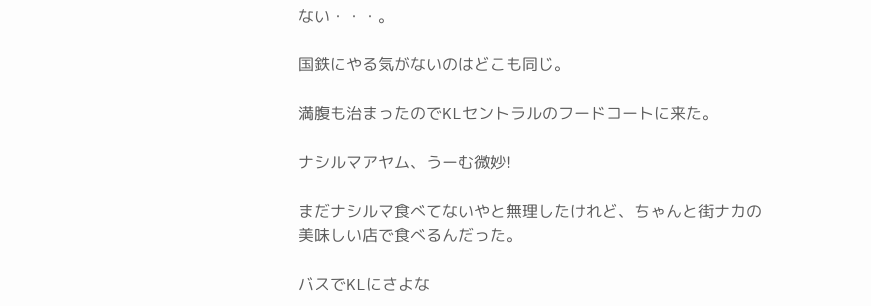ない・・・。

国鉄にやる気がないのはどこも同じ。

満腹も治まったのでKLセントラルのフードコートに来た。

ナシルマアヤム、うーむ微妙!

まだナシルマ食べてないやと無理したけれど、ちゃんと街ナカの美味しい店で食べるんだった。

バスでKLにさよな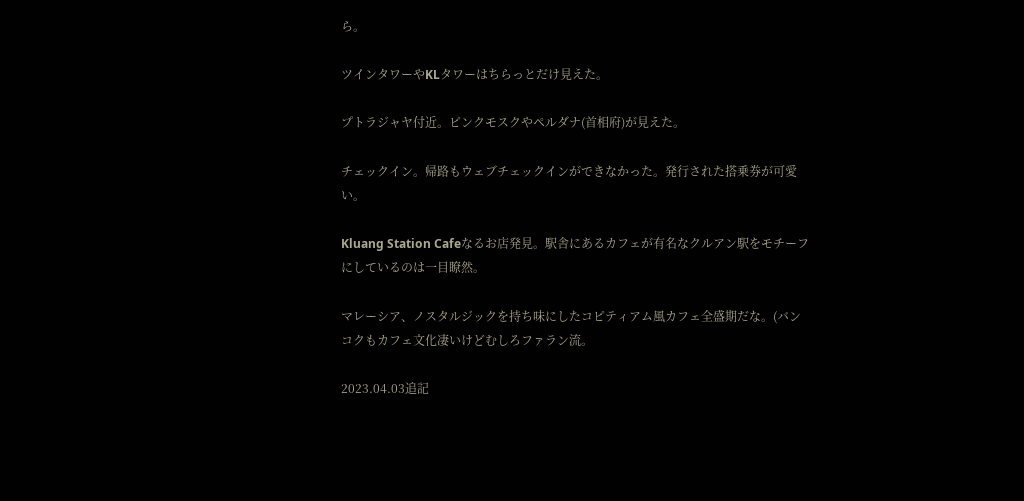ら。

ツインタワーやKLタワーはちらっとだけ見えた。

プトラジャヤ付近。ピンクモスクやペルダナ(首相府)が見えた。

チェックイン。帰路もウェブチェックインができなかった。発行された搭乗券が可愛い。

Kluang Station Cafeなるお店発見。駅舎にあるカフェが有名なクルアン駅をモチーフにしているのは一目瞭然。

マレーシア、ノスタルジックを持ち味にしたコピティアム風カフェ全盛期だな。(バンコクもカフェ文化凄いけどむしろファラン流。

2023.04.03追記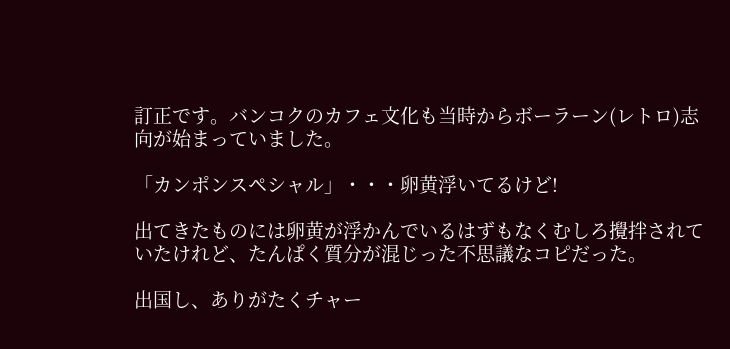訂正です。バンコクのカフェ文化も当時からボーラーン(レトロ)志向が始まっていました。

「カンポンスペシャル」・・・卵黄浮いてるけど!

出てきたものには卵黄が浮かんでいるはずもなくむしろ攪拌されていたけれど、たんぱく質分が混じった不思議なコピだった。

出国し、ありがたくチャー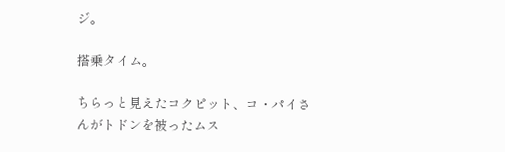ジ。

搭乗タイム。

ちらっと見えたコクピット、コ・パイさんがトドンを被ったムス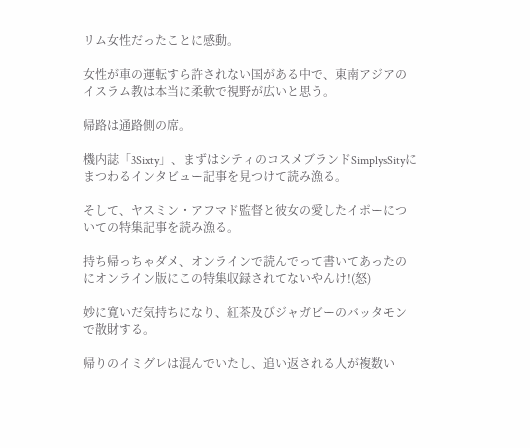リム女性だったことに感動。

女性が車の運転すら許されない国がある中で、東南アジアのイスラム教は本当に柔軟で視野が広いと思う。

帰路は通路側の席。

機内誌「3Sixty」、まずはシティのコスメブランドSimplysSityにまつわるインタビュー記事を見つけて読み漁る。

そして、ヤスミン・アフマド監督と彼女の愛したイポーについての特集記事を読み漁る。

持ち帰っちゃダメ、オンラインで読んでって書いてあったのにオンライン版にこの特集収録されてないやんけ!(怒)

妙に寛いだ気持ちになり、紅茶及びジャガビーのバッタモンで散財する。

帰りのイミグレは混んでいたし、追い返される人が複数い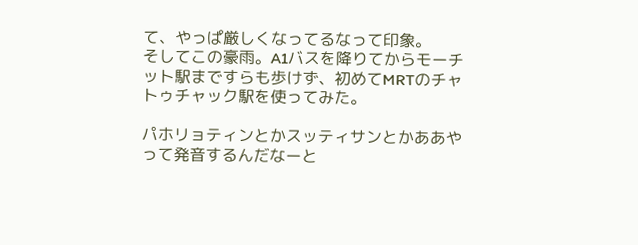て、やっぱ厳しくなってるなって印象。
そしてこの豪雨。A1バスを降りてからモーチット駅まですらも歩けず、初めてMRTのチャトゥチャック駅を使ってみた。

パホリョティンとかスッティサンとかああやって発音するんだなーと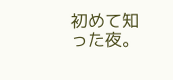初めて知った夜。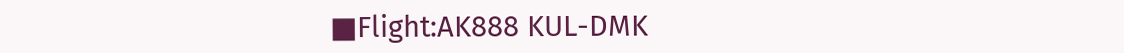■Flight:AK888 KUL-DMK